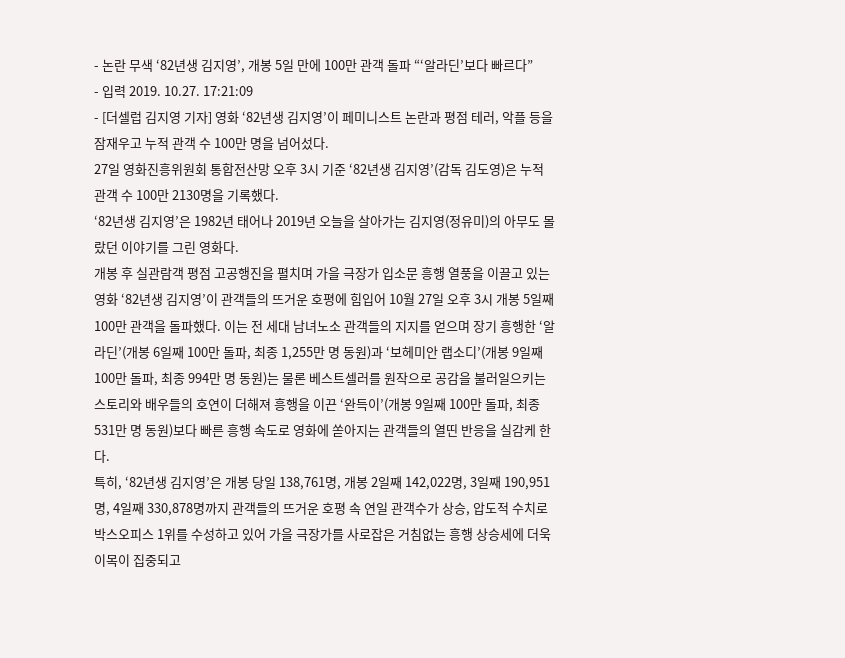- 논란 무색 ‘82년생 김지영’, 개봉 5일 만에 100만 관객 돌파 “‘알라딘’보다 빠르다”
- 입력 2019. 10.27. 17:21:09
- [더셀럽 김지영 기자] 영화 ‘82년생 김지영’이 페미니스트 논란과 평점 테러, 악플 등을 잠재우고 누적 관객 수 100만 명을 넘어섰다.
27일 영화진흥위원회 통합전산망 오후 3시 기준 ‘82년생 김지영’(감독 김도영)은 누적관객 수 100만 2130명을 기록했다.
‘82년생 김지영’은 1982년 태어나 2019년 오늘을 살아가는 김지영(정유미)의 아무도 몰랐던 이야기를 그린 영화다.
개봉 후 실관람객 평점 고공행진을 펼치며 가을 극장가 입소문 흥행 열풍을 이끌고 있는 영화 ‘82년생 김지영’이 관객들의 뜨거운 호평에 힘입어 10월 27일 오후 3시 개봉 5일째 100만 관객을 돌파했다. 이는 전 세대 남녀노소 관객들의 지지를 얻으며 장기 흥행한 ‘알라딘’(개봉 6일째 100만 돌파, 최종 1,255만 명 동원)과 ‘보헤미안 랩소디’(개봉 9일째 100만 돌파, 최종 994만 명 동원)는 물론 베스트셀러를 원작으로 공감을 불러일으키는 스토리와 배우들의 호연이 더해져 흥행을 이끈 ‘완득이’(개봉 9일째 100만 돌파, 최종 531만 명 동원)보다 빠른 흥행 속도로 영화에 쏟아지는 관객들의 열띤 반응을 실감케 한다.
특히, ‘82년생 김지영’은 개봉 당일 138,761명, 개봉 2일째 142,022명, 3일째 190,951명, 4일째 330,878명까지 관객들의 뜨거운 호평 속 연일 관객수가 상승, 압도적 수치로 박스오피스 1위를 수성하고 있어 가을 극장가를 사로잡은 거침없는 흥행 상승세에 더욱 이목이 집중되고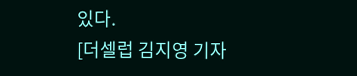있다.
[더셀럽 김지영 기자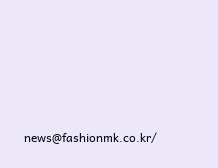news@fashionmk.co.kr/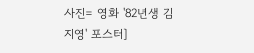사진= 영화 '82년생 김지영' 포스터]